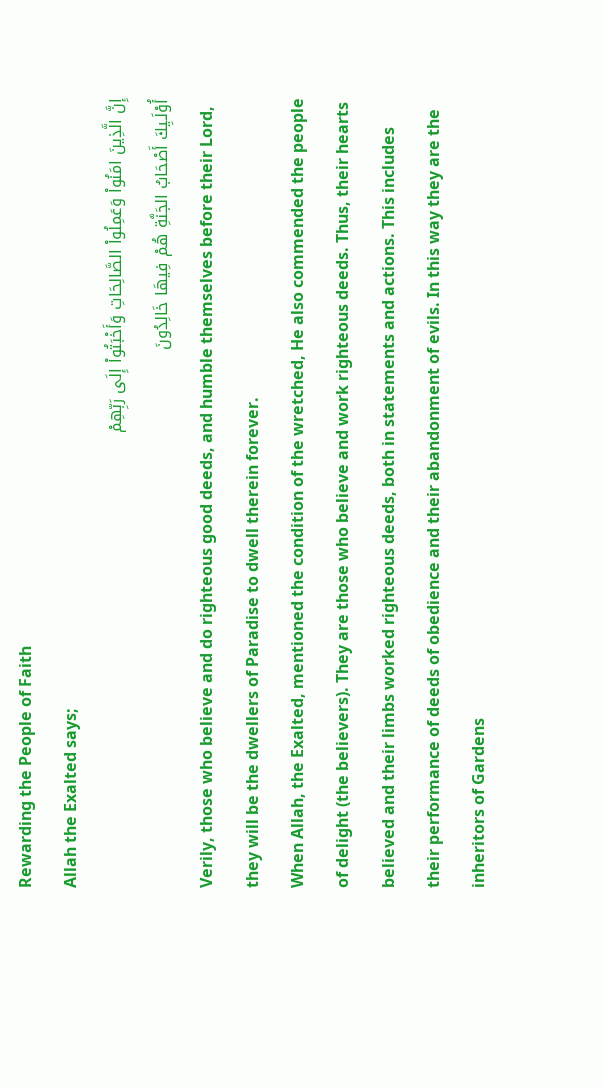Rewarding the People of Faith
Allah the Exalted says;
إِنَّ الَّذِينَ امَنُواْ وَعَمِلُواْ الصَّالِحَاتِ وَأَخْبَتُواْ إِلَى رَبِّهِمْ
أُوْلَـيِكَ أَصْحَابُ الجَنَّةِ هُمْ فِيهَا خَالِدُونَ
Verily, those who believe and do righteous good deeds, and humble themselves before their Lord, they will be the dwellers of Paradise to dwell therein forever.
When Allah, the Exalted, mentioned the condition of the wretched, He also commended the people of delight (the believers). They are those who believe and work righteous deeds. Thus, their hearts believed and their limbs worked righteous deeds, both in statements and actions. This includes their performance of deeds of obedience and their abandonment of evils. In this way they are the inheritors of Gardens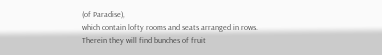(of Paradise),
which contain lofty rooms and seats arranged in rows.
Therein they will find bunches of fruit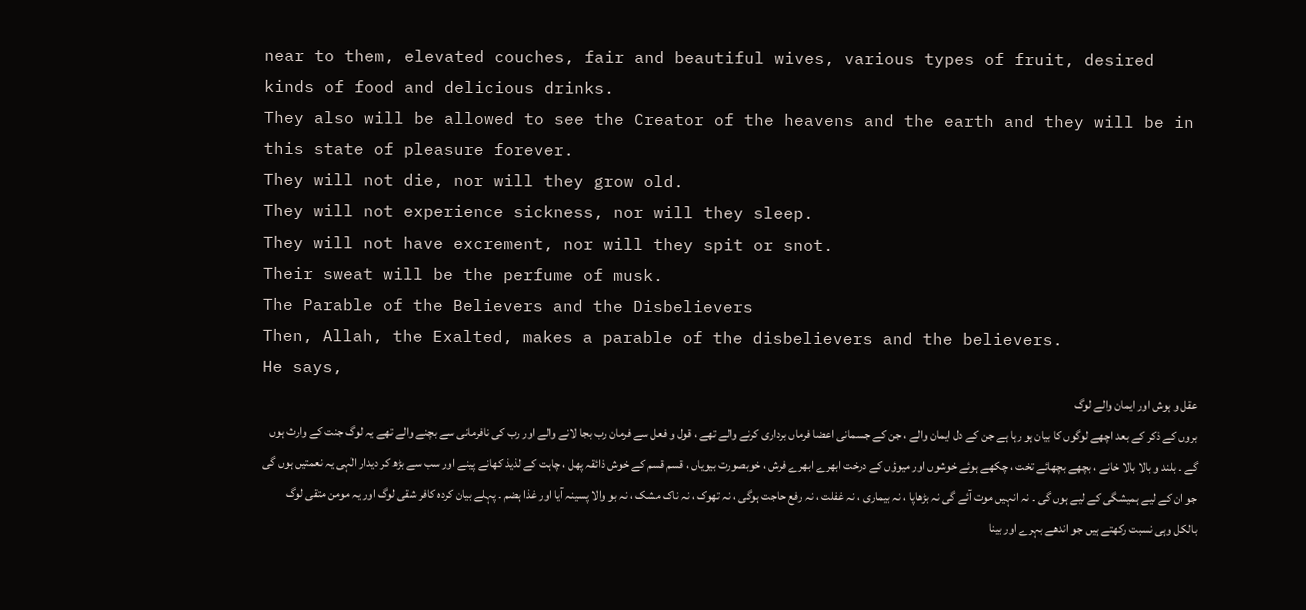near to them, elevated couches, fair and beautiful wives, various types of fruit, desired kinds of food and delicious drinks.
They also will be allowed to see the Creator of the heavens and the earth and they will be in this state of pleasure forever.
They will not die, nor will they grow old.
They will not experience sickness, nor will they sleep.
They will not have excrement, nor will they spit or snot.
Their sweat will be the perfume of musk.
The Parable of the Believers and the Disbelievers
Then, Allah, the Exalted, makes a parable of the disbelievers and the believers.
He says,
عقل و ہوش اور ایمان والے لوگ
بروں کے ذکر کے بعد اچھے لوگوں کا بیان ہو رہا ہے جن کے دل ایمان والے ، جن کے جسمانی اعضا فرماں برداری کرنے والے تھے ، قول و فعل سے فرمان رب بجا لانے والے اور رب کی نافرمانی سے بچنے والے تھے یہ لوگ جنت کے وارث ہوں گے ۔ بلند و بالا بالا خانے ، بچھے بچھائے تخت ، چکھے ہوئے خوشوں اور میوؤں کے درخت ابھرے ابھرے فرش ، خوبصورت بیویاں ، قسم قسم کے خوش ذائقہ پھل ، چاہت کے لذیذ کھانے پینے اور سب سے بڑھ کر دیدار الٰہی یہ نعمتیں ہوں گی جو ان کے لیے ہمیشگی کے لیے ہوں گی ۔ نہ انہیں موت آئے گی نہ بڑھاپا ، نہ بیماری ، نہ غفلت ، نہ رفع حاجت ہوگی ، نہ تھوک ، نہ ناک مشک ، نہ بو والا پسینہ آیا اور غذا ہضم ۔ پہلے بیان کردہ کافر شقی لوگ اور یہ مومن متقی لوگ بالکل وہی نسبت رکھتے ہیں جو اندھے بہرے اور بینا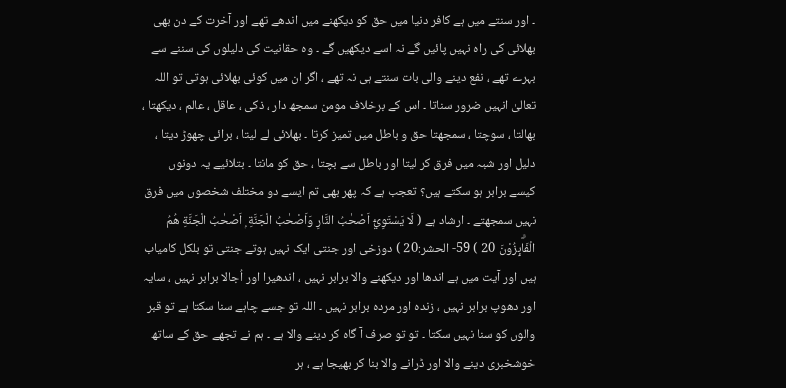۔ اور سنتے میں ہے کافر دنیا میں حق کو دیکھنے میں اندھے تھے اور آخرت کے دن بھی بھلائی کی راہ نہیں پائیں گے نہ اسے دیکھیں گے ۔ وہ حقانیت کی دلیلوں کی سننے سے بہرے تھے ، نفع دینے والی بات سنتے ہی نہ تھے ، اگر ان میں کوئی بھلائی ہوتی تو اللہ تعالیٰ انہیں ضرور سناتا ۔ اس کے برخلاف مومن سمجھ دار ، ذکی ، عاقل ، عالم ، دیکھتا ، بھالتا ، سوچتا ، سمجھتا حق و باطل میں تمیز کرتا ۔ بھلائی لے لیتا ، برائی چھوڑ دیتا ، دلیل اور شبہ میں فرق کر لیتا اور باطل سے بچتا ، حق کو مانتا ۔ بتلائیے یہ دونوں کیسے برابر ہو سکتے ہیں؟ تعجب ہے کہ پھر بھی تم ایسے دو مختلف شخصوں میں فرق نہیں سمجھتے ۔ ارشاد ہے ( لَا يَسْتَوِيْٓ اَصْحٰبُ النَّارِ وَاَصْحٰبُ الْجَنَّةِ ۭ اَصْحٰبُ الْجَنَّةِ هُمُ الْفَاۗىِٕزُوْنَ 20 ) 59- الحشر:20 ) دوزخی اور جنتی ایک نہیں ہوتے جنتی تو بلکل کامیاب ہیں اور آیت میں ہے اندھا اور دیکھنے والا برابر نہیں ، اندھیرا اور اُجالا برابر نہیں ، سایہ اور دھوپ برابر نہیں ، زندہ اور مردہ برابر نہیں ۔ اللہ تو جسے چاہے سنا سکتا ہے تو قبر والوں کو سنا نہیں سکتا ۔ تو تو صرف آ گاہ کر دینے والا ہے ۔ ہم نے تجھے حق کے ساتھ خوشخبری دینے والا اور ڈرانے والا بنا کر بھیجا ہے ، ہر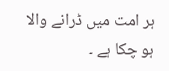ہر امت میں ڈرانے والا ہو چکا ہے ۔